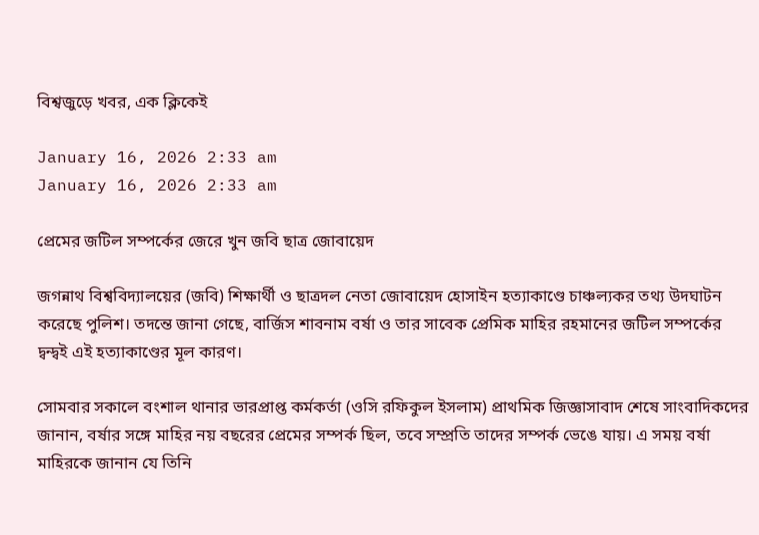বিশ্বজুড়ে খবর, এক ক্লিকেই

January 16, 2026 2:33 am
January 16, 2026 2:33 am

প্রেমের জটিল সম্পর্কের জেরে খুন জবি ছাত্র জোবায়েদ

জগন্নাথ বিশ্ববিদ্যালয়ের (জবি) শিক্ষার্থী ও ছাত্রদল নেতা জোবায়েদ হোসাইন হত্যাকাণ্ডে চাঞ্চল্যকর তথ্য উদঘাটন করেছে পুলিশ। তদন্তে জানা গেছে, বার্জিস শাবনাম বর্ষা ও তার সাবেক প্রেমিক মাহির রহমানের জটিল সম্পর্কের দ্বন্দ্বই এই হত্যাকাণ্ডের মূল কারণ।

সোমবার সকালে বংশাল থানার ভারপ্রাপ্ত কর্মকর্তা (ওসি রফিকুল ইসলাম) প্রাথমিক জিজ্ঞাসাবাদ শেষে সাংবাদিকদের জানান, বর্ষার সঙ্গে মাহির নয় বছরের প্রেমের সম্পর্ক ছিল, তবে সম্প্রতি তাদের সম্পর্ক ভেঙে যায়। এ সময় বর্ষা মাহিরকে জানান যে তিনি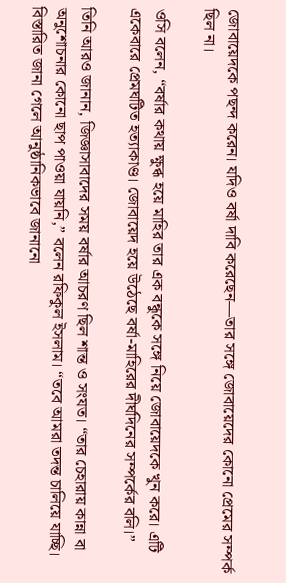জোবায়েদকে পছন্দ করেন। যদিও বর্ষা দাবি করেছেন—তার সঙ্গে জোবায়েদের কোনো প্রেমের সম্পর্ক ছিল না।

ওসি বলেন, “বর্ষার কথায় ক্ষুব্ধ হয়ে মাহির তার এক বন্ধুকে সঙ্গে নিয়ে জোবায়েদকে খুন করে। এটি একেবারে প্রেমঘটিত হত্যাকাণ্ড। জোবায়েদ হয়ে উঠেছে বর্ষা-মাহিরের দীর্ঘদিনের সম্পর্কের বলি।”

তিনি আরও জানান, জিজ্ঞাসাবাদের সময় বর্ষার আচরণ ছিল শান্ত ও সংযত। “তার চেহারায় কান্না বা অনুশোচনার কোনো ছাপ পাওয়া যায়নি,” বলেন রফিকুল ইসলাম। “তবে আমরা তদন্ত চালিয়ে যাচ্ছি। বিস্তারিত জানা গেলে আনুষ্ঠানিকভাবে জানানো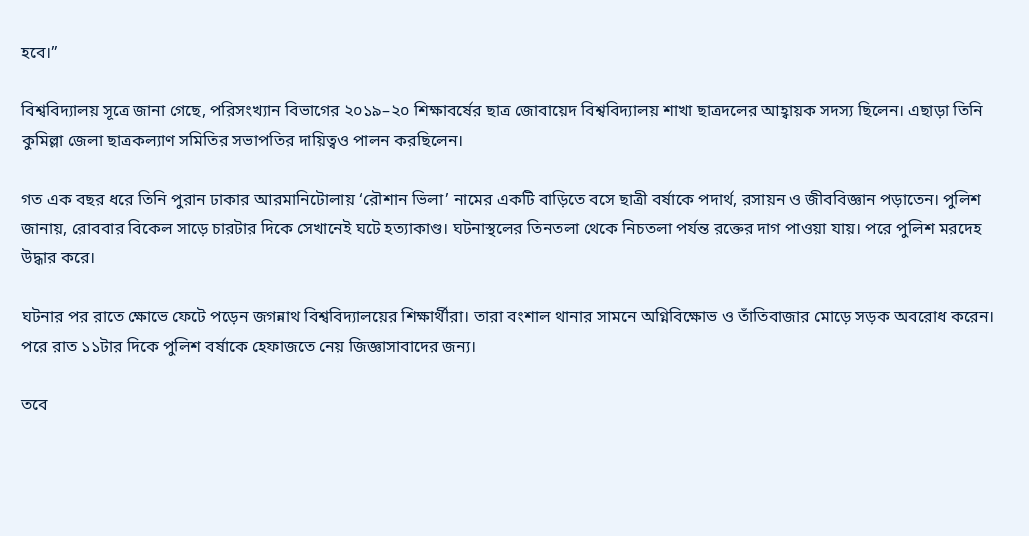হবে।”

বিশ্ববিদ্যালয় সূত্রে জানা গেছে, পরিসংখ্যান বিভাগের ২০১৯–২০ শিক্ষাবর্ষের ছাত্র জোবায়েদ বিশ্ববিদ্যালয় শাখা ছাত্রদলের আহ্বায়ক সদস্য ছিলেন। এছাড়া তিনি কুমিল্লা জেলা ছাত্রকল্যাণ সমিতির সভাপতির দায়িত্বও পালন করছিলেন।

গত এক বছর ধরে তিনি পুরান ঢাকার আরমানিটোলায় ‘রৌশান ভিলা’ নামের একটি বাড়িতে বসে ছাত্রী বর্ষাকে পদার্থ, রসায়ন ও জীববিজ্ঞান পড়াতেন। পুলিশ জানায়, রোববার বিকেল সাড়ে চারটার দিকে সেখানেই ঘটে হত্যাকাণ্ড। ঘটনাস্থলের তিনতলা থেকে নিচতলা পর্যন্ত রক্তের দাগ পাওয়া যায়। পরে পুলিশ মরদেহ উদ্ধার করে।

ঘটনার পর রাতে ক্ষোভে ফেটে পড়েন জগন্নাথ বিশ্ববিদ্যালয়ের শিক্ষার্থীরা। তারা বংশাল থানার সামনে অগ্নিবিক্ষোভ ও তাঁতিবাজার মোড়ে সড়ক অবরোধ করেন। পরে রাত ১১টার দিকে পুলিশ বর্ষাকে হেফাজতে নেয় জিজ্ঞাসাবাদের জন্য।

তবে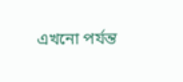এখনো পর্যন্ত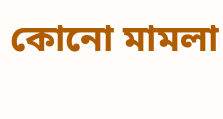কোনো মামলা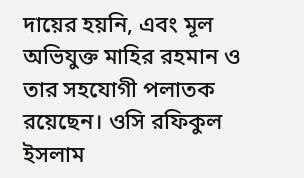দায়ের হয়নি, এবং মূল অভিযুক্ত মাহির রহমান ও তার সহযোগী পলাতক রয়েছেন। ওসি রফিকুল ইসলাম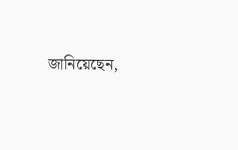জানিয়েছেন,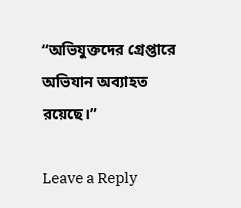“অভিযুক্তদের গ্রেপ্তারে অভিযান অব্যাহত রয়েছে।”

Leave a Reply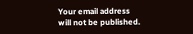Your email address will not be published.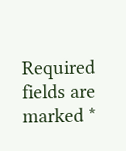Required fields are marked *